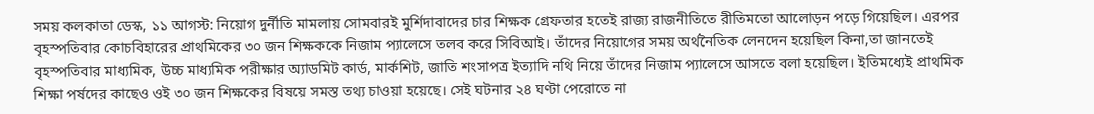সময় কলকাতা ডেস্ক, ১১ আগস্ট: নিয়োগ দুর্নীতি মামলায় সোমবারই মুর্শিদাবাদের চার শিক্ষক গ্রেফতার হতেই রাজ্য রাজনীতিতে রীতিমতো আলোড়ন পড়ে গিয়েছিল। এরপর বৃহস্পতিবার কোচবিহারের প্রাথমিকের ৩০ জন শিক্ষককে নিজাম প্যালেসে তলব করে সিবিআই। তাঁদের নিয়োগের সময় অর্থনৈতিক লেনদেন হয়েছিল কিনা,তা জানতেই বৃহস্পতিবার মাধ্যমিক, উচ্চ মাধ্যমিক পরীক্ষার অ্যাডমিট কার্ড, মার্কশিট, জাতি শংসাপত্র ইত্যাদি নথি নিয়ে তাঁদের নিজাম প্যালেসে আসতে বলা হয়েছিল। ইতিমধ্যেই প্রাথমিক শিক্ষা পর্ষদের কাছেও ওই ৩০ জন শিক্ষকের বিষয়ে সমস্ত তথ্য চাওয়া হয়েছে। সেই ঘটনার ২৪ ঘণ্টা পেরোতে না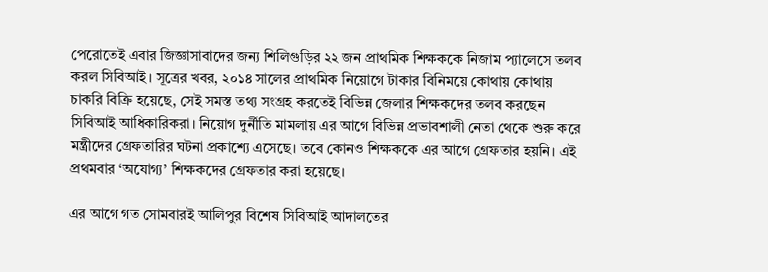পেরোতেই এবার জিজ্ঞাসাবাদের জন্য শিলিগুড়ির ২২ জন প্রাথমিক শিক্ষককে নিজাম প্যালেসে তলব করল সিবিআই। সূত্রের খবর, ২০১৪ সালের প্রাথমিক নিয়োগে টাকার বিনিময়ে কোথায় কোথায় চাকরি বিক্রি হয়েছে, সেই সমস্ত তথ্য সংগ্রহ করতেই বিভিন্ন জেলার শিক্ষকদের তলব করছেন সিবিআই আধিকারিকরা। নিয়োগ দুর্নীতি মামলায় এর আগে বিভিন্ন প্রভাবশালী নেতা থেকে শুরু করে মন্ত্রীদের গ্রেফতারির ঘটনা প্রকাশ্যে এসেছে। তবে কোনও শিক্ষককে এর আগে গ্রেফতার হয়নি। এই প্রথমবার ‘অযোগ্য’ শিক্ষকদের গ্রেফতার করা হয়েছে।

এর আগে গত সোমবারই আলিপুর বিশেষ সিবিআই আদালতের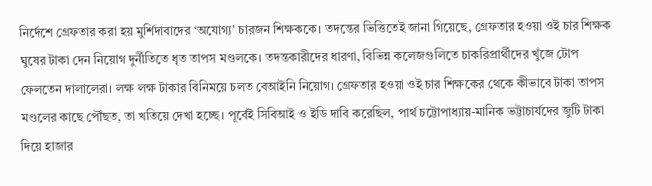নির্দেশে গ্রেফতার করা হয় মুর্শিদাবাদের ‘অযোগ্য’ চারজন শিক্ষককে। তদন্তের ভিত্তিতেই জানা গিয়েছে, গ্রেফতার হওয়া ওই চার শিক্ষক ঘুষের টাকা দেন নিয়োগ দুর্নীতিতে ধৃত তাপস মণ্ডলকে। তদন্তকারীদের ধারণা, বিভিন্ন কলেজগুলিতে চাকরিপ্রার্থীদের খুঁজে টোপ ফেলতেন দালালেরা। লক্ষ লক্ষ টাকার বিনিময়ে চলত বেআইনি নিয়োগ। গ্রেফতার হওয়া ওই চার শিক্ষকের থেকে কীভাবে টাকা তাপস মণ্ডলের কাছে পৌঁছত, তা খতিয়ে দেখা হচ্ছে। পূর্বেই সিবিআই ও ইডি দাবি করেছিল, পার্থ চট্টোপাধ্যায়-মানিক ভট্টাচার্যদের জুটি টাকা দিয়ে হাজার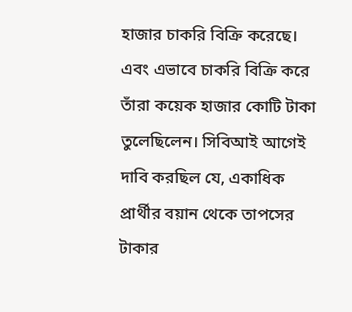হাজার চাকরি বিক্রি করেছে। এবং এভাবে চাকরি বিক্রি করে তাঁরা কয়েক হাজার কোটি টাকা তুলেছিলেন। সিবিআই আগেই দাবি করছিল যে, একাধিক প্রার্থীর বয়ান থেকে তাপসের টাকার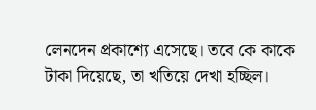লেনদেন প্রকাশ্যে এসেছে। তবে কে কাকে টাকা দিয়েছে, তা খতিয়ে দেখা হচ্ছিল।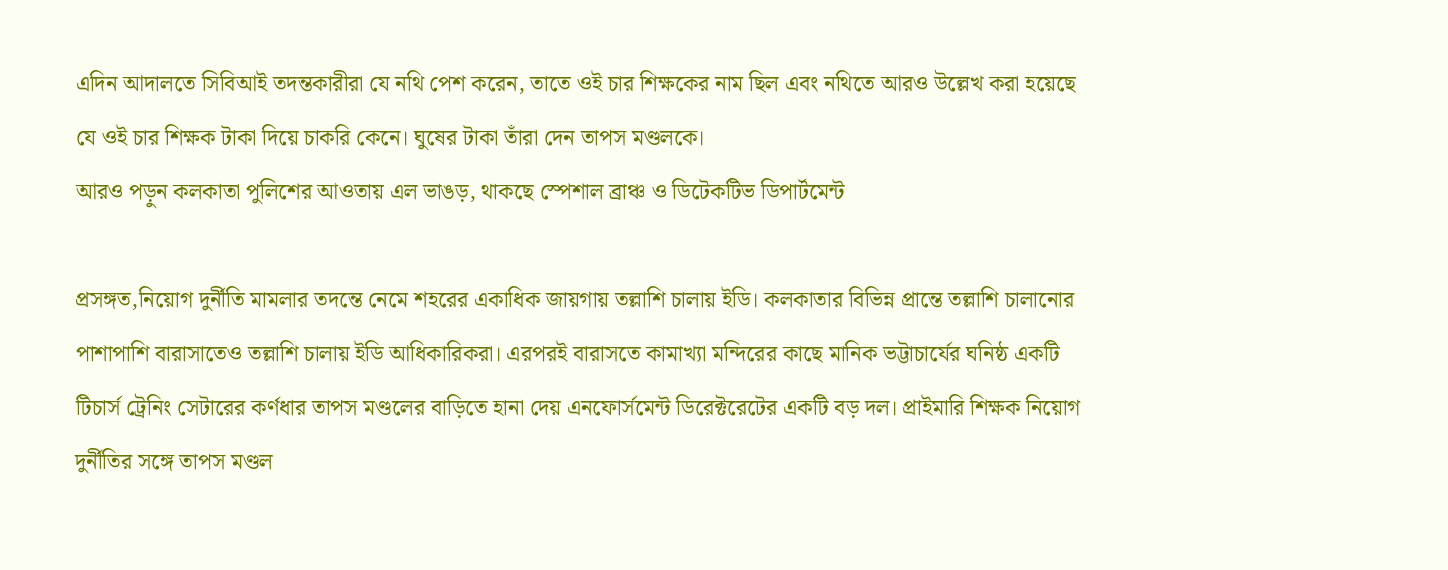এদিন আদালতে সিবিআই তদন্তকারীরা যে নথি পেশ করেন, তাতে ওই চার শিক্ষকের নাম ছিল এবং নথিতে আরও উল্লেখ করা হয়েছে যে ওই চার শিক্ষক টাকা দিয়ে চাকরি কেনে। ঘুষের টাকা তাঁরা দেন তাপস মণ্ডলকে।
আরও পড়ুন কলকাতা পুলিশের আওতায় এল ভাঙড়, থাকছে স্পেশাল ব্রাঞ্চ ও ডিটেকটিভ ডিপার্টমেন্ট

প্রসঙ্গত,নিয়োগ দুর্নীতি মামলার তদন্তে নেমে শহরের একাধিক জায়গায় তল্লাশি চালায় ইডি। কলকাতার বিভিন্ন প্রান্তে তল্লাশি চালানোর পাশাপাশি বারাসাতেও তল্লাশি চালায় ইডি আধিকারিকরা। এরপরই বারাসতে কামাখ্যা মন্দিরের কাছে মানিক ভট্টাচার্যের ঘনিষ্ঠ একটি টিচার্স ট্রেনিং সেটারের কর্ণধার তাপস মণ্ডলের বাড়িতে হানা দেয় এনফোর্সমেন্ট ডিরেক্টরেটের একটি বড় দল। প্রাইমারি শিক্ষক নিয়োগ দুর্নীতির সঙ্গে তাপস মণ্ডল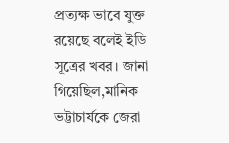প্রত্যক্ষ ভাবে যুক্ত রয়েছে বলেই ইডি সূত্রের খবর। জানা গিয়েছিল,মানিক ভট্টাচার্যকে জেরা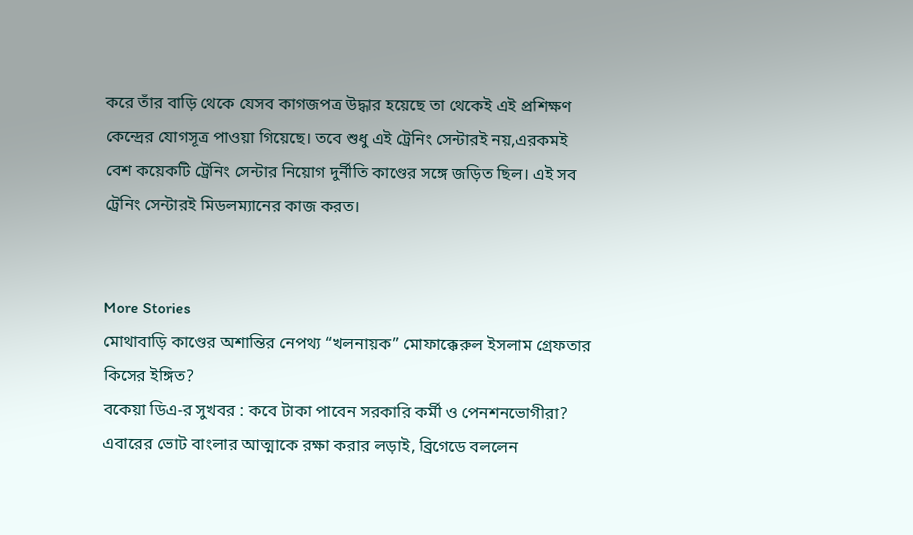করে তাঁর বাড়ি থেকে যেসব কাগজপত্র উদ্ধার হয়েছে তা থেকেই এই প্রশিক্ষণ কেন্দ্রের যোগসূত্র পাওয়া গিয়েছে। তবে শুধু এই ট্রেনিং সেন্টারই নয়,এরকমই বেশ কয়েকটি ট্রেনিং সেন্টার নিয়োগ দুর্নীতি কাণ্ডের সঙ্গে জড়িত ছিল। এই সব ট্রেনিং সেন্টারই মিডলম্যানের কাজ করত।


More Stories
মোথাবাড়ি কাণ্ডের অশান্তির নেপথ্য “খলনায়ক” মোফাক্কেরুল ইসলাম গ্রেফতার কিসের ইঙ্গিত?
বকেয়া ডিএ-র সুখবর : কবে টাকা পাবেন সরকারি কর্মী ও পেনশনভোগীরা?
এবারের ভোট বাংলার আত্মাকে রক্ষা করার লড়াই, ব্রিগেডে বললেন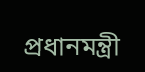প্রধানমন্ত্রী